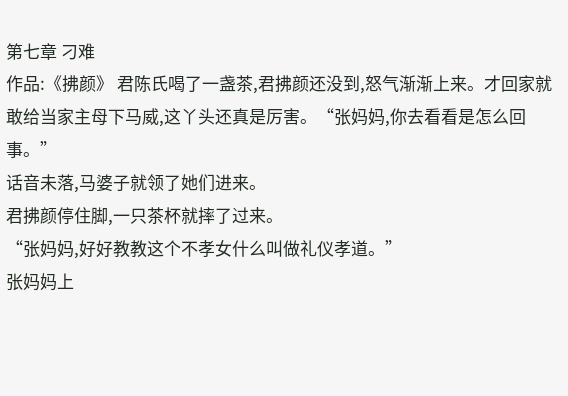第七章 刁难
作品:《拂颜》 君陈氏喝了一盏茶,君拂颜还没到,怒气渐渐上来。才回家就敢给当家主母下马威,这丫头还真是厉害。“张妈妈,你去看看是怎么回事。”
话音未落,马婆子就领了她们进来。
君拂颜停住脚,一只茶杯就摔了过来。
“张妈妈,好好教教这个不孝女什么叫做礼仪孝道。”
张妈妈上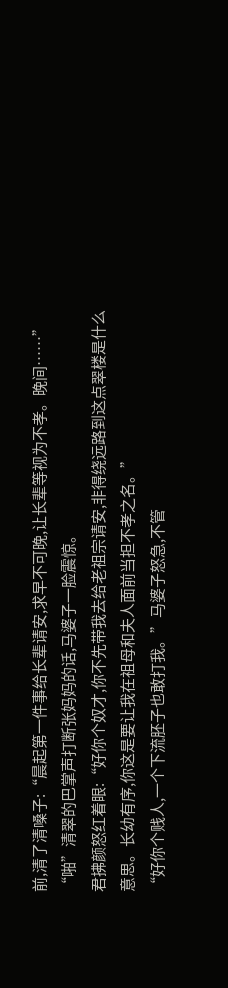前,清了清嗓子:“晨起第一件事给长辈请安,求早不可晚,让长辈等视为不孝。晚间……”
“啪”清翠的巴掌声打断张妈妈的话,马婆子一脸震惊。
君拂颜怒红着眼:“好你个奴才,你不先带我去给老祖宗请安,非得绕远路到这点翠楼是什么意思。长幼有序,你这是要让我在祖母和夫人面前当担不孝之名。”
“好你个贱人,一个下流胚子也敢打我。”马婆子怒急,不管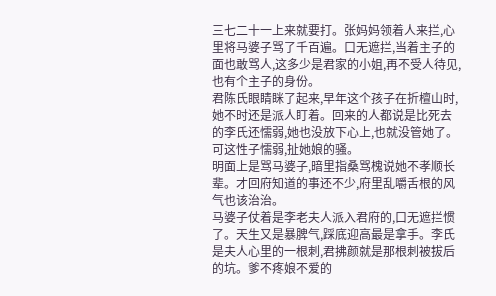三七二十一上来就要打。张妈妈领着人来拦,心里将马婆子骂了千百遍。口无遮拦,当着主子的面也敢骂人,这多少是君家的小姐,再不受人待见,也有个主子的身份。
君陈氏眼睛眯了起来,早年这个孩子在折檀山时,她不时还是派人盯着。回来的人都说是比死去的李氏还懦弱,她也没放下心上,也就没管她了。
可这性子懦弱,扯她娘的骚。
明面上是骂马婆子,暗里指桑骂槐说她不孝顺长辈。才回府知道的事还不少,府里乱嚼舌根的风气也该治治。
马婆子仗着是李老夫人派入君府的,口无遮拦惯了。天生又是暴脾气,踩底迎高最是拿手。李氏是夫人心里的一根刺,君拂颜就是那根刺被拔后的坑。爹不疼娘不爱的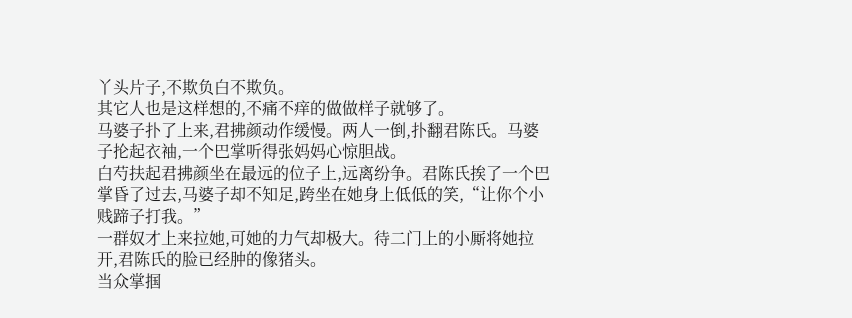丫头片子,不欺负白不欺负。
其它人也是这样想的,不痛不痒的做做样子就够了。
马婆子扑了上来,君拂颜动作缓慢。两人一倒,扑翻君陈氏。马婆子抡起衣袖,一个巴掌听得张妈妈心惊胆战。
白芍扶起君拂颜坐在最远的位子上,远离纷争。君陈氏挨了一个巴掌昏了过去,马婆子却不知足,跨坐在她身上低低的笑,“让你个小贱蹄子打我。”
一群奴才上来拉她,可她的力气却极大。待二门上的小厮将她拉开,君陈氏的脸已经肿的像猪头。
当众掌掴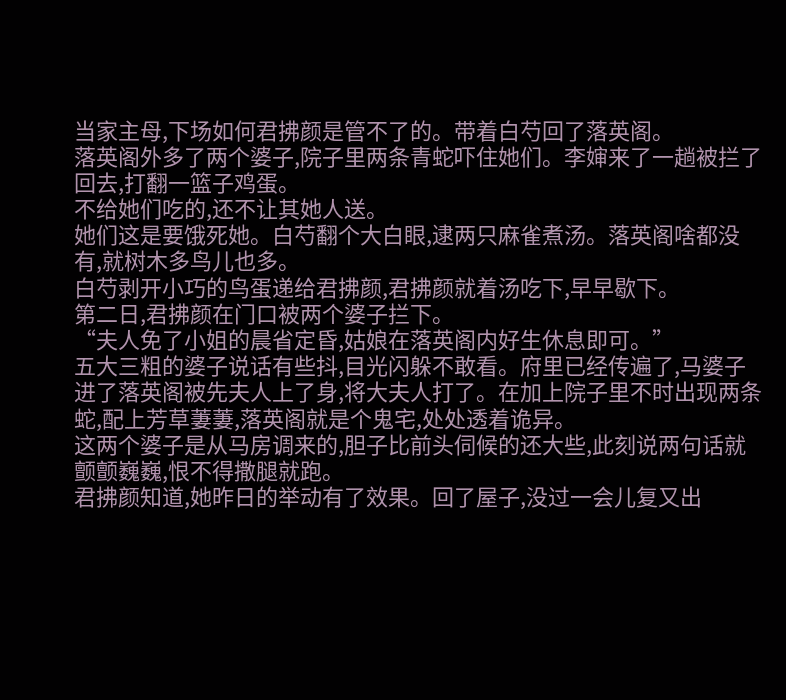当家主母,下场如何君拂颜是管不了的。带着白芍回了落英阁。
落英阁外多了两个婆子,院子里两条青蛇吓住她们。李婶来了一趟被拦了回去,打翻一篮子鸡蛋。
不给她们吃的,还不让其她人送。
她们这是要饿死她。白芍翻个大白眼,逮两只麻雀煮汤。落英阁啥都没有,就树木多鸟儿也多。
白芍剥开小巧的鸟蛋递给君拂颜,君拂颜就着汤吃下,早早歇下。
第二日,君拂颜在门口被两个婆子拦下。
“夫人免了小姐的晨省定昏,姑娘在落英阁内好生休息即可。”
五大三粗的婆子说话有些抖,目光闪躲不敢看。府里已经传遍了,马婆子进了落英阁被先夫人上了身,将大夫人打了。在加上院子里不时出现两条蛇,配上芳草萋萋,落英阁就是个鬼宅,处处透着诡异。
这两个婆子是从马房调来的,胆子比前头伺候的还大些,此刻说两句话就颤颤巍巍,恨不得撒腿就跑。
君拂颜知道,她昨日的举动有了效果。回了屋子,没过一会儿复又出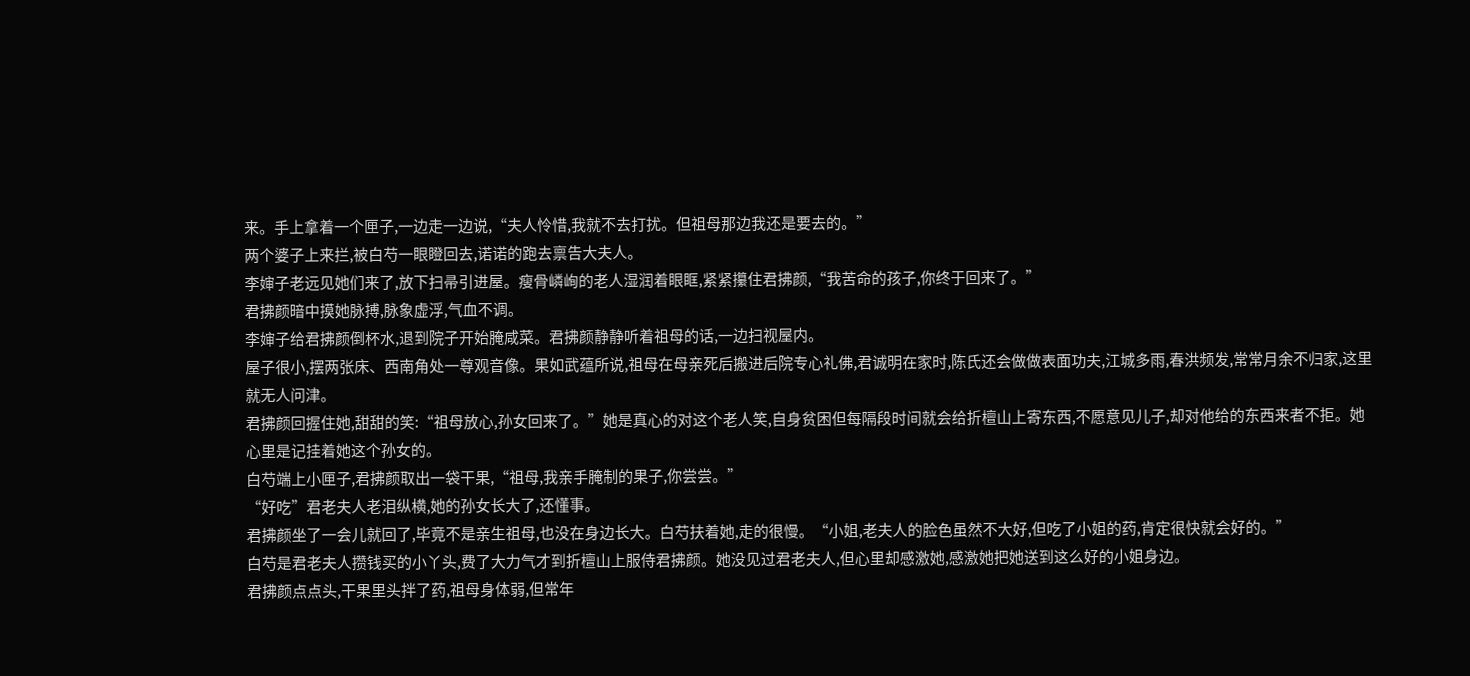来。手上拿着一个匣子,一边走一边说,“夫人怜惜,我就不去打扰。但祖母那边我还是要去的。”
两个婆子上来拦,被白芍一眼瞪回去,诺诺的跑去禀告大夫人。
李婶子老远见她们来了,放下扫帚引进屋。瘦骨嶙峋的老人湿润着眼眶,紧紧攥住君拂颜,“我苦命的孩子,你终于回来了。”
君拂颜暗中摸她脉搏,脉象虚浮,气血不调。
李婶子给君拂颜倒杯水,退到院子开始腌咸菜。君拂颜静静听着祖母的话,一边扫视屋内。
屋子很小,摆两张床、西南角处一尊观音像。果如武蕴所说,祖母在母亲死后搬进后院专心礼佛,君诚明在家时,陈氏还会做做表面功夫,江城多雨,春洪频发,常常月余不归家,这里就无人问津。
君拂颜回握住她,甜甜的笑:“祖母放心,孙女回来了。”她是真心的对这个老人笑,自身贫困但每隔段时间就会给折檀山上寄东西,不愿意见儿子,却对他给的东西来者不拒。她心里是记挂着她这个孙女的。
白芍端上小匣子,君拂颜取出一袋干果,“祖母,我亲手腌制的果子,你尝尝。”
“好吃”君老夫人老泪纵横,她的孙女长大了,还懂事。
君拂颜坐了一会儿就回了,毕竟不是亲生祖母,也没在身边长大。白芍扶着她,走的很慢。“小姐,老夫人的脸色虽然不大好,但吃了小姐的药,肯定很快就会好的。”
白芍是君老夫人攒钱买的小丫头,费了大力气才到折檀山上服侍君拂颜。她没见过君老夫人,但心里却感激她,感激她把她送到这么好的小姐身边。
君拂颜点点头,干果里头拌了药,祖母身体弱,但常年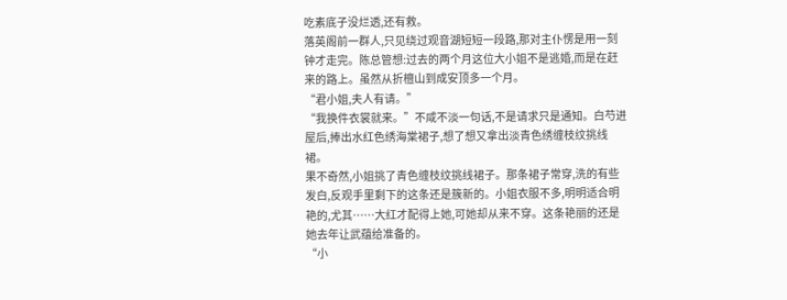吃素底子没烂透,还有救。
落英阁前一群人,只见绕过观音湖短短一段路,那对主仆愣是用一刻钟才走完。陈总管想:过去的两个月这位大小姐不是逃婚,而是在赶来的路上。虽然从折檀山到成安顶多一个月。
“君小姐,夫人有请。”
“我换件衣裳就来。”不咸不淡一句话,不是请求只是通知。白芍进屋后,捧出水红色绣海棠裙子,想了想又拿出淡青色绣缠枝纹挑线裙。
果不奇然,小姐挑了青色缠枝纹挑线裙子。那条裙子常穿,洗的有些发白,反观手里剩下的这条还是簇新的。小姐衣服不多,明明适合明艳的,尤其……大红才配得上她,可她却从来不穿。这条艳丽的还是她去年让武蕴给准备的。
“小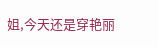姐,今天还是穿艳丽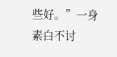些好。”一身素白不讨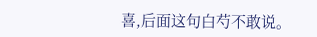喜,后面这句白芍不敢说。